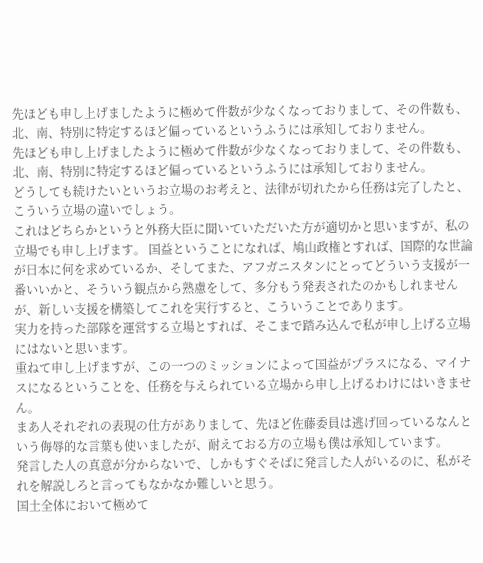先ほども申し上げましたように極めて件数が少なくなっておりまして、その件数も、北、南、特別に特定するほど偏っているというふうには承知しておりません。
先ほども申し上げましたように極めて件数が少なくなっておりまして、その件数も、北、南、特別に特定するほど偏っているというふうには承知しておりません。
どうしても続けたいというお立場のお考えと、法律が切れたから任務は完了したと、こういう立場の違いでしょう。
これはどちらかというと外務大臣に聞いていただいた方が適切かと思いますが、私の立場でも申し上げます。 国益ということになれば、鳩山政権とすれば、国際的な世論が日本に何を求めているか、そしてまた、アフガニスタンにとってどういう支援が一番いいかと、そういう観点から熟慮をして、多分もう発表されたのかもしれませんが、新しい支援を構築してこれを実行すると、こういうことであります。
実力を持った部隊を運営する立場とすれば、そこまで踏み込んで私が申し上げる立場にはないと思います。
重ねて申し上げますが、この一つのミッションによって国益がプラスになる、マイナスになるということを、任務を与えられている立場から申し上げるわけにはいきません。
まあ人それぞれの表現の仕方がありまして、先ほど佐藤委員は逃げ回っているなんという侮辱的な言葉も使いましたが、耐えておる方の立場も僕は承知しています。
発言した人の真意が分からないで、しかもすぐそばに発言した人がいるのに、私がそれを解説しろと言ってもなかなか難しいと思う。
国土全体において極めて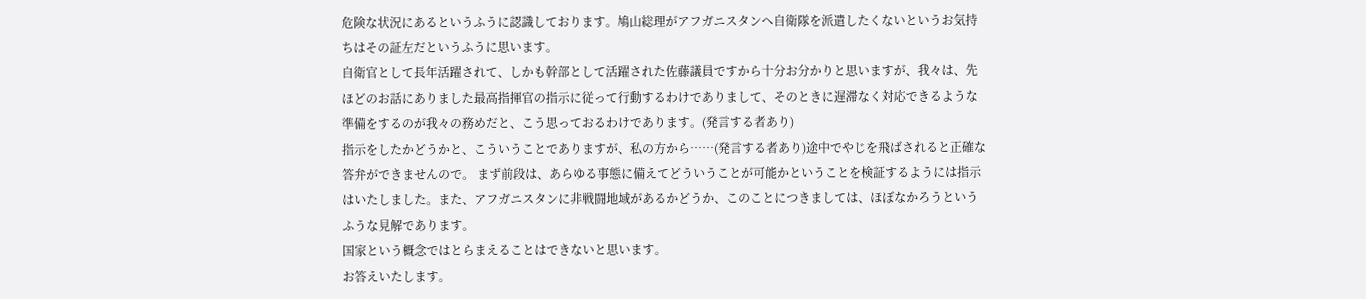危険な状況にあるというふうに認識しております。鳩山総理がアフガニスタンへ自衛隊を派遣したくないというお気持ちはその証左だというふうに思います。
自衛官として長年活躍されて、しかも幹部として活躍された佐藤議員ですから十分お分かりと思いますが、我々は、先ほどのお話にありました最高指揮官の指示に従って行動するわけでありまして、そのときに遅滞なく対応できるような準備をするのが我々の務めだと、こう思っておるわけであります。(発言する者あり)
指示をしたかどうかと、こういうことでありますが、私の方から……(発言する者あり)途中でやじを飛ばされると正確な答弁ができませんので。 まず前段は、あらゆる事態に備えてどういうことが可能かということを検証するようには指示はいたしました。また、アフガニスタンに非戦闘地域があるかどうか、このことにつきましては、ほぼなかろうというふうな見解であります。
国家という概念ではとらまえることはできないと思います。
お答えいたします。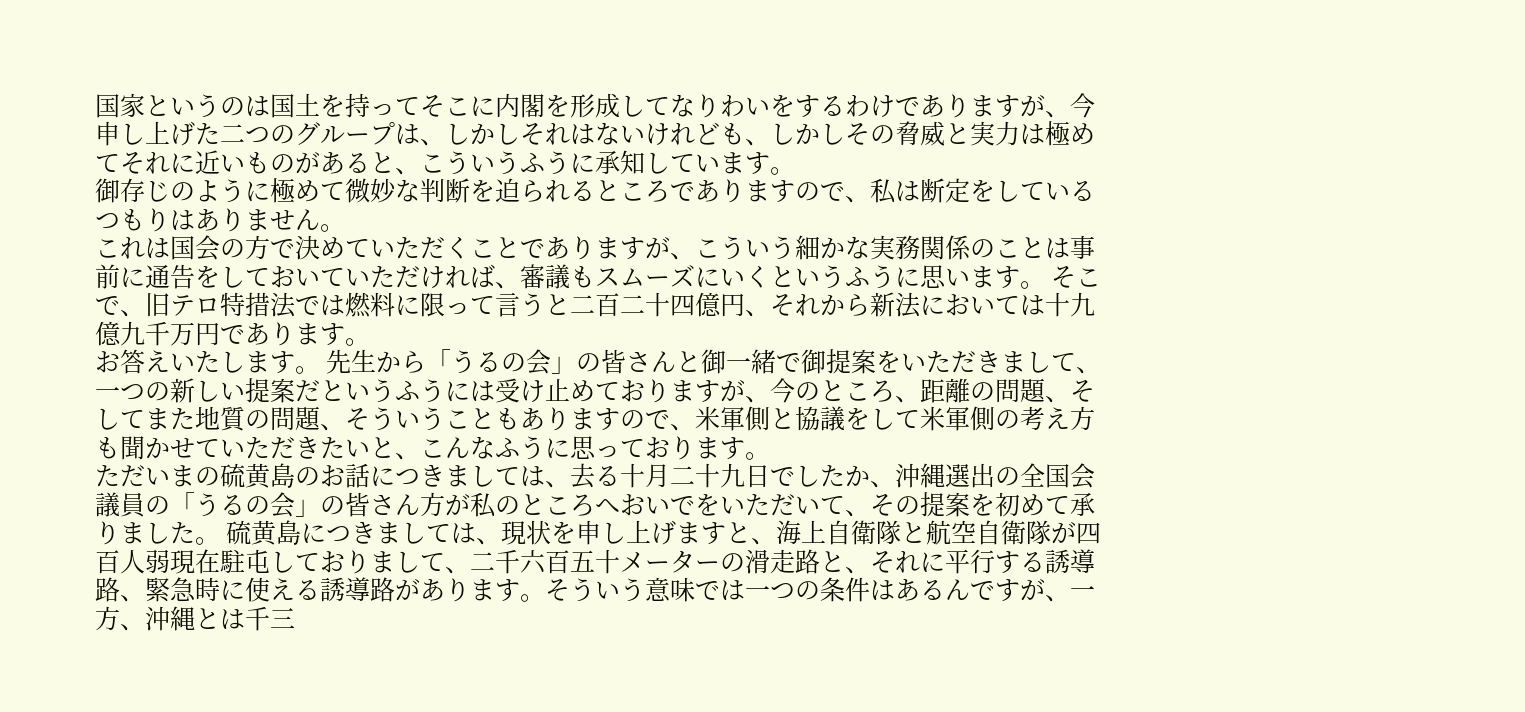国家というのは国土を持ってそこに内閣を形成してなりわいをするわけでありますが、今申し上げた二つのグループは、しかしそれはないけれども、しかしその脅威と実力は極めてそれに近いものがあると、こういうふうに承知しています。
御存じのように極めて微妙な判断を迫られるところでありますので、私は断定をしているつもりはありません。
これは国会の方で決めていただくことでありますが、こういう細かな実務関係のことは事前に通告をしておいていただければ、審議もスムーズにいくというふうに思います。 そこで、旧テロ特措法では燃料に限って言うと二百二十四億円、それから新法においては十九億九千万円であります。
お答えいたします。 先生から「うるの会」の皆さんと御一緒で御提案をいただきまして、一つの新しい提案だというふうには受け止めておりますが、今のところ、距離の問題、そしてまた地質の問題、そういうこともありますので、米軍側と協議をして米軍側の考え方も聞かせていただきたいと、こんなふうに思っております。
ただいまの硫黄島のお話につきましては、去る十月二十九日でしたか、沖縄選出の全国会議員の「うるの会」の皆さん方が私のところへおいでをいただいて、その提案を初めて承りました。 硫黄島につきましては、現状を申し上げますと、海上自衛隊と航空自衛隊が四百人弱現在駐屯しておりまして、二千六百五十メーターの滑走路と、それに平行する誘導路、緊急時に使える誘導路があります。そういう意味では一つの条件はあるんですが、一方、沖縄とは千三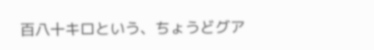百八十キロという、ちょうどグア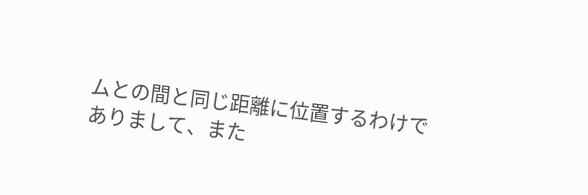ムとの間と同じ距離に位置するわけでありまして、また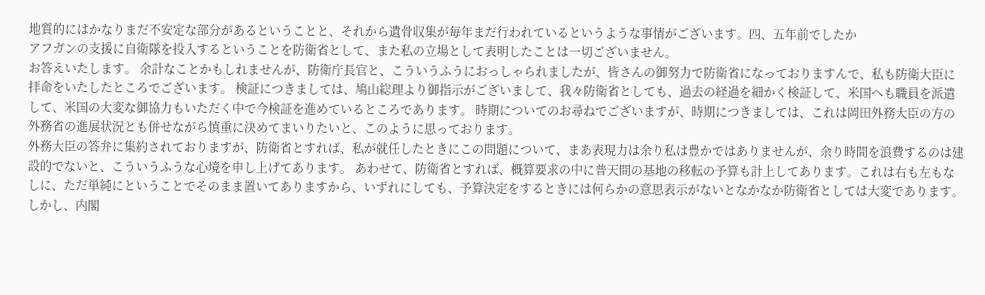地質的にはかなりまだ不安定な部分があるということと、それから遺骨収集が毎年まだ行われているというような事情がございます。四、五年前でしたか
アフガンの支援に自衛隊を投入するということを防衛省として、また私の立場として表明したことは一切ございません。
お答えいたします。 余計なことかもしれませんが、防衛庁長官と、こういうふうにおっしゃられましたが、皆さんの御努力で防衛省になっておりますんで、私も防衛大臣に拝命をいたしたところでございます。 検証につきましては、鳩山総理より御指示がございまして、我々防衛省としても、過去の経過を細かく検証して、米国へも職員を派遣して、米国の大変な御協力もいただく中で今検証を進めているところであります。 時期についてのお尋ねでございますが、時期につきましては、これは岡田外務大臣の方の外務省の進展状況とも併せながら慎重に決めてまいりたいと、このように思っております。
外務大臣の答弁に集約されておりますが、防衛省とすれば、私が就任したときにこの問題について、まあ表現力は余り私は豊かではありませんが、余り時間を浪費するのは建設的でないと、こういうふうな心境を申し上げてあります。 あわせて、防衛省とすれば、概算要求の中に普天間の基地の移転の予算も計上してあります。これは右も左もなしに、ただ単純にということでそのまま置いてありますから、いずれにしても、予算決定をするときには何らかの意思表示がないとなかなか防衛省としては大変であります。しかし、内閣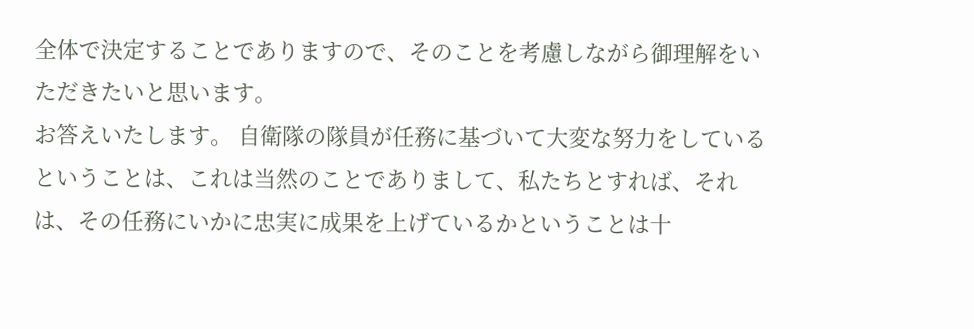全体で決定することでありますので、そのことを考慮しながら御理解をいただきたいと思います。
お答えいたします。 自衛隊の隊員が任務に基づいて大変な努力をしているということは、これは当然のことでありまして、私たちとすれば、それは、その任務にいかに忠実に成果を上げているかということは十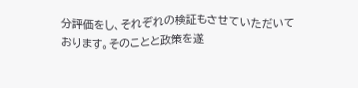分評価をし、それぞれの検証もさせていただいております。そのことと政策を遂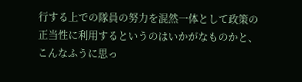行する上での隊員の努力を混然一体として政策の正当性に利用するというのはいかがなものかと、こんなふうに思っ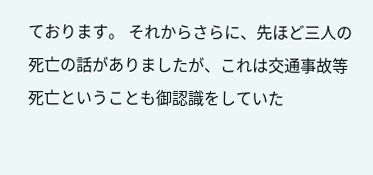ております。 それからさらに、先ほど三人の死亡の話がありましたが、これは交通事故等死亡ということも御認識をしていた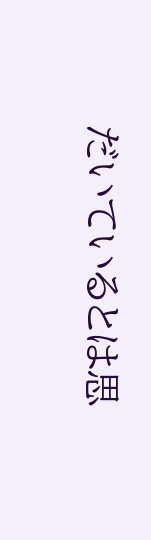だいているとは思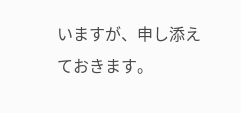いますが、申し添えておきます。